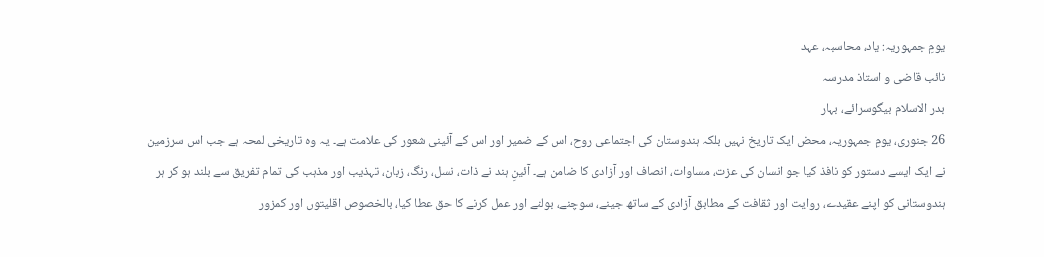یومِ جمہوریہ: یاد، محاسبہ، عہد
نائب قاضی و استاذ مدرسہ
بدر الاسلام بیگوسرائے، بہار
26 جنوری، یومِ جمہوریہ، محض ایک تاریخ نہیں بلکہ ہندوستان کی اجتماعی روح، اس کے ضمیر اور اس کے آئینی شعور کی علامت ہے۔ یہ وہ تاریخی لمحہ ہے جب اس سرزمین نے ایک ایسے دستور کو نافذ کیا جو انسان کی عزت، مساوات، انصاف اور آزادی کا ضامن ہے۔ آئینِ ہند نے ذات، نسل، رنگ، زبان، تہذیب اور مذہب کی تمام تفریق سے بلند ہو کر ہر ہندوستانی کو اپنے عقیدے، روایت اور ثقافت کے مطابق آزادی کے ساتھ جینے، سوچنے، بولنے اور عمل کرنے کا حق عطا کیا، بالخصوص اقلیتوں اور کمزور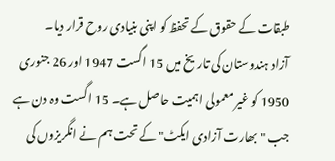طبقات کے حقوق کے تحفظ کو اپنی بنیادی روح قرار دیا۔
آزاد ہندوستان کی تاریخ میں 15 اگست 1947 اور 26 جنوری 1950 کو غیر معمولی اہمیت حاصل ہے۔ 15 اگست وہ دن ہے جب "بھارت آزادی ایکٹ" کے تحت ہم نے انگریزوں کی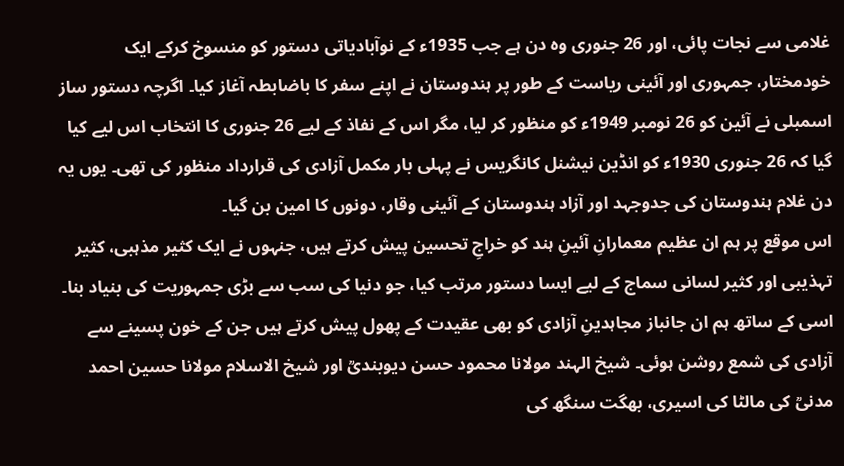غلامی سے نجات پائی، اور 26 جنوری وہ دن ہے جب 1935ء کے نوآبادیاتی دستور کو منسوخ کرکے ایک خودمختار، جمہوری اور آئینی ریاست کے طور پر ہندوستان نے اپنے سفر کا باضابطہ آغاز کیا۔ اگرچہ دستور ساز اسمبلی نے آئین کو 26 نومبر 1949ء کو منظور کر لیا، مگر اس کے نفاذ کے لیے 26 جنوری کا انتخاب اس لیے کیا گیا کہ 26 جنوری 1930ء کو انڈین نیشنل کانگریس نے پہلی بار مکمل آزادی کی قرارداد منظور کی تھی۔ یوں یہ دن غلام ہندوستان کی جدوجہد اور آزاد ہندوستان کے آئینی وقار، دونوں کا امین بن گیا۔
اس موقع پر ہم ان عظیم معمارانِ آئینِ ہند کو خراجِ تحسین پیش کرتے ہیں، جنہوں نے ایک کثیر مذہبی، کثیر تہذیبی اور کثیر لسانی سماج کے لیے ایسا دستور مرتب کیا، جو دنیا کی سب سے بڑی جمہوریت کی بنیاد بنا۔ اسی کے ساتھ ہم ان جانباز مجاہدینِ آزادی کو بھی عقیدت کے پھول پیش کرتے ہیں جن کے خون پسینے سے آزادی کی شمع روشن ہوئی۔ شیخ الہند مولانا محمود حسن دیوبندیؒ اور شیخ الاسلام مولانا حسین احمد مدنیؒ کی مالٹا کی اسیری، بھگت سنگھ کی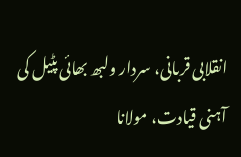انقلابی قربانی، سردار ولبھ بھائی پٹیل کی آہنی قیادت، مولانا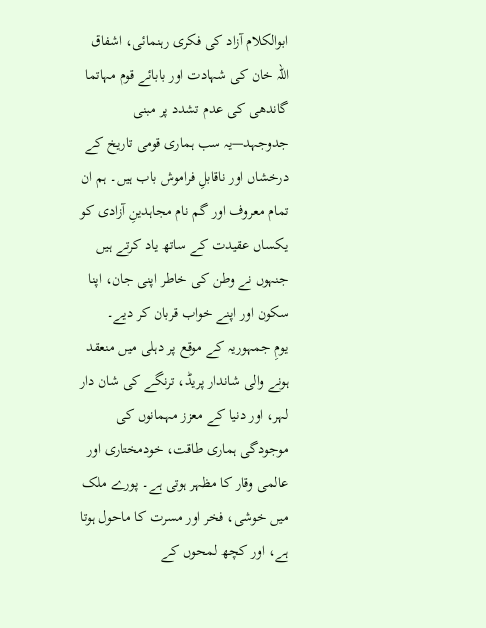ابوالکلام آزاد کی فکری رہنمائی، اشفاق اللہ خان کی شہادت اور بابائے قوم مہاتما گاندھی کی عدم تشدد پر مبنی جدوجہد—یہ سب ہماری قومی تاریخ کے درخشاں اور ناقابلِ فراموش باب ہیں۔ ہم ان تمام معروف اور گم نام مجاہدینِ آزادی کو یکساں عقیدت کے ساتھ یاد کرتے ہیں جنہوں نے وطن کی خاطر اپنی جان، اپنا سکون اور اپنے خواب قربان کر دیے۔
یومِ جمہوریہ کے موقع پر دہلی میں منعقد ہونے والی شاندار پریڈ، ترنگے کی شان دار لہر، اور دنیا کے معزز مہمانوں کی موجودگی ہماری طاقت، خودمختاری اور عالمی وقار کا مظہر ہوتی ہے۔ پورے ملک میں خوشی، فخر اور مسرت کا ماحول ہوتا ہے، اور کچھ لمحوں کے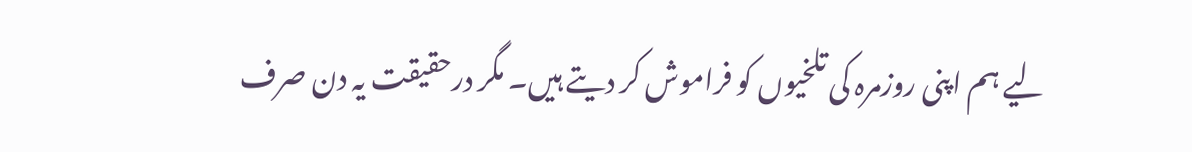لیے ہم اپنی روزمرہ کی تلخیوں کو فراموش کر دیتے ہیں۔ مگر درحقیقت یہ دن صرف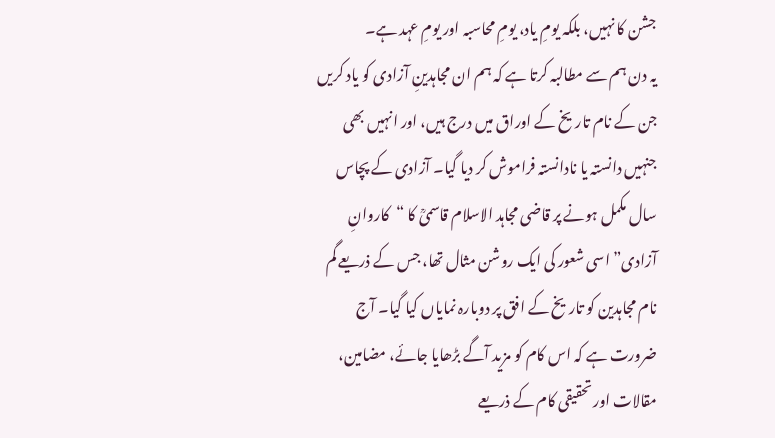جشن کا نہیں، بلکہ یومِ یاد، یومِ محاسبہ اور یومِ عہد ہے۔
یہ دن ہم سے مطالبہ کرتا ہے کہ ہم ان مجاہدینِ آزادی کو یاد کریں جن کے نام تاریخ کے اوراق میں درج ہیں، اور انہیں بھی جنہیں دانستہ یا نادانستہ فراموش کر دیا گیا۔ آزادی کے پچاس سال مکمل ہونے پر قاضی مجاہد الاسلام قاسمیؒ کا “کاروانِ آزادی” اسی شعور کی ایک روشن مثال تھا، جس کے ذریعے گم نام مجاہدین کو تاریخ کے افق پر دوبارہ نمایاں کیا گیا۔ آج ضرورت ہے کہ اس کام کو مزید آگے بڑھایا جائے، مضامین، مقالات اور تحقیقی کام کے ذریعے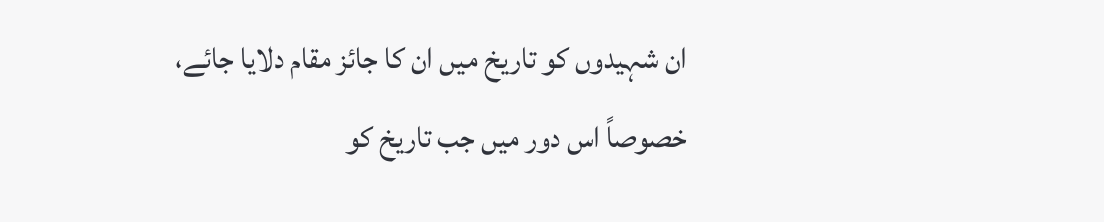ان شہیدوں کو تاریخ میں ان کا جائز مقام دلایا جائے، خصوصاً اس دور میں جب تاریخ کو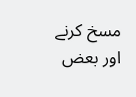مسخ کرنے اور بعض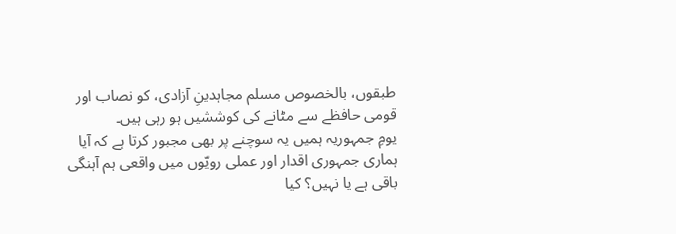طبقوں، بالخصوص مسلم مجاہدینِ آزادی، کو نصاب اور قومی حافظے سے مٹانے کی کوششیں ہو رہی ہیں۔
یومِ جمہوریہ ہمیں یہ سوچنے پر بھی مجبور کرتا ہے کہ آیا ہماری جمہوری اقدار اور عملی رویّوں میں واقعی ہم آہنگی باقی ہے یا نہیں؟ کیا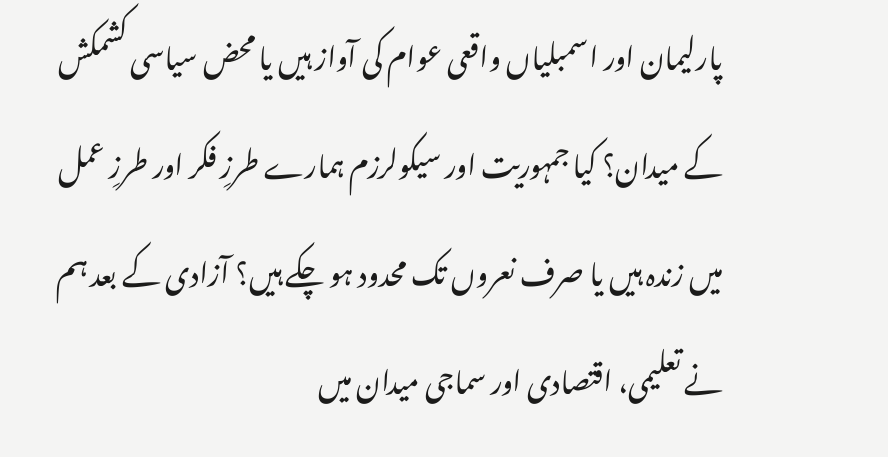پارلیمان اور اسمبلیاں واقعی عوام کی آواز ہیں یا محض سیاسی کشمکش کے میدان؟ کیا جمہوریت اور سیکولرزم ہمارے طرزِ فکر اور طرزِ عمل میں زندہ ہیں یا صرف نعروں تک محدود ہو چکے ہیں؟ آزادی کے بعد ہم نے تعلیمی، اقتصادی اور سماجی میدان میں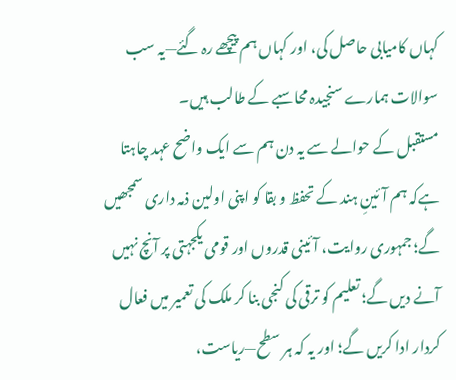کہاں کامیابی حاصل کی، اور کہاں ہم پیچھے رہ گئے—یہ سب سوالات ہمارے سنجیدہ محاسبے کے طالب ہیں۔
مستقبل کے حوالے سے یہ دن ہم سے ایک واضح عہد چاہتا ہےکہ ہم آئینِ ہند کے تحفظ و بقا کو اپنی اولین ذمہ داری سمجھیں گے؛ جمہوری روایت، آئینی قدروں اور قومی یکجہتی پر آنچ نہیں آنے دیں گے؛ تعلیم کو ترقی کی کنجی بنا کر ملک کی تعمیر میں فعال کردار ادا کریں گے؛ اور یہ کہ ہر سطح—ریاست،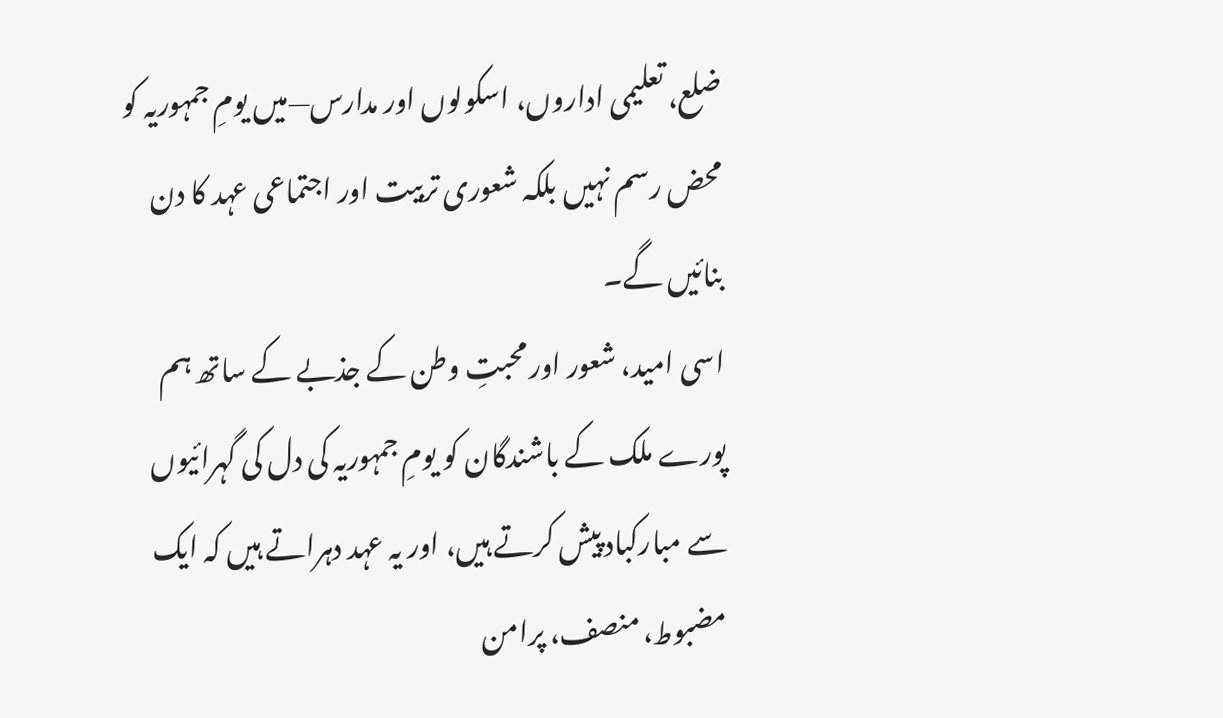ضلع، تعلیمی اداروں، اسکولوں اور مدارس—میں یومِ جمہوریہ کو محض رسم نہیں بلکہ شعوری تربیت اور اجتماعی عہد کا دن بنائیں گے۔
اسی امید، شعور اور محبتِ وطن کے جذبے کے ساتھ ہم پورے ملک کے باشندگان کو یومِ جمہوریہ کی دل کی گہرائیوں سے مبارکباد پیش کرتے ہیں، اور یہ عہد دہراتے ہیں کہ ایک مضبوط، منصف، پرامن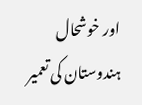اور خوشحال ہندوستان کی تعمیر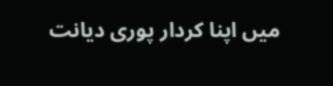میں اپنا کردار پوری دیانت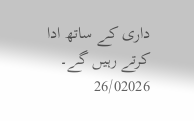داری کے ساتھ ادا کرتے رہیں گے۔ 26/02026